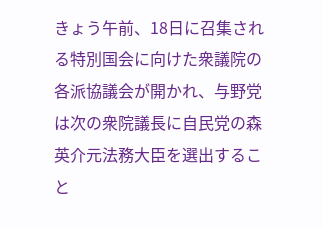きょう午前、18日に召集される特別国会に向けた衆議院の各派協議会が開かれ、与野党は次の衆院議長に自民党の森英介元法務大臣を選出すること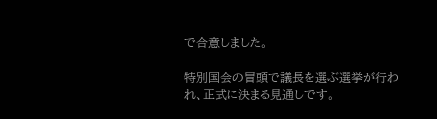で合意しました。

特別国会の冒頭で議長を選ぶ選挙が行われ、正式に決まる見通しです。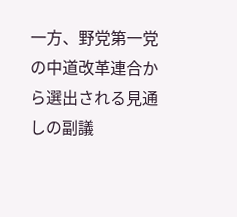一方、野党第一党の中道改革連合から選出される見通しの副議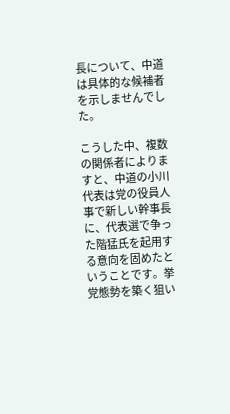長について、中道は具体的な候補者を示しませんでした。

こうした中、複数の関係者によりますと、中道の小川代表は党の役員人事で新しい幹事長に、代表選で争った階猛氏を起用する意向を固めたということです。挙党態勢を築く狙い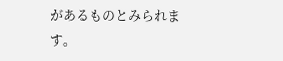があるものとみられます。